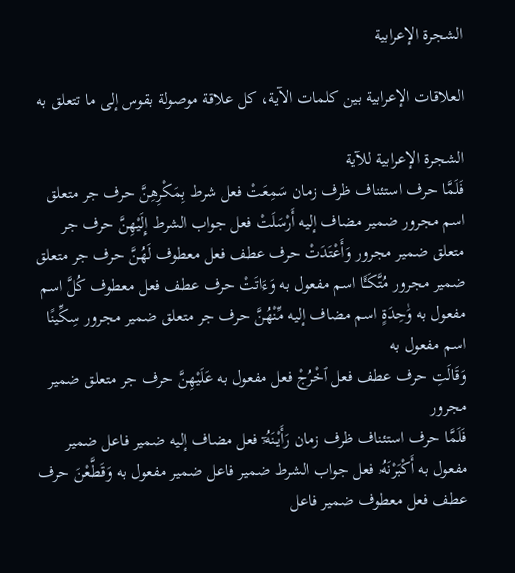الشجرة الإعرابية

العلاقات الإعرابية بين كلمات الآية، كل علاقة موصولة بقوس إلى ما تتعلق به

الشجرة الإعرابية للآية
فَلَمَّا حرف استئناف ظرف زمان سَمِعَتْ فعل شرط بِمَكْرِهِنَّ حرف جر متعلق اسم مجرور ضمير مضاف إليه أَرْسَلَتْ فعل جواب الشرط إِلَيْهِنَّ حرف جر متعلق ضمير مجرور وَأَعْتَدَتْ حرف عطف فعل معطوف لَهُنَّ حرف جر متعلق ضمير مجرور مُتَّكَـًٔا اسم مفعول به وَءَاتَتْ حرف عطف فعل معطوف كُلَّ اسم مفعول به وَٰحِدَةٍ اسم مضاف إليه مِّنْهُنَّ حرف جر متعلق ضمير مجرور سِكِّينًا اسم مفعول به
وَقَالَتِ حرف عطف فعل ٱخْرُجْ فعل مفعول به عَلَيْهِنَّ حرف جر متعلق ضمير مجرور
فَلَمَّا حرف استئناف ظرف زمان رَأَيْنَهُۥٓ فعل مضاف إليه ضمير فاعل ضمير مفعول به أَكْبَرْنَهُۥ فعل جواب الشرط ضمير فاعل ضمير مفعول به وَقَطَّعْنَ حرف عطف فعل معطوف ضمير فاعل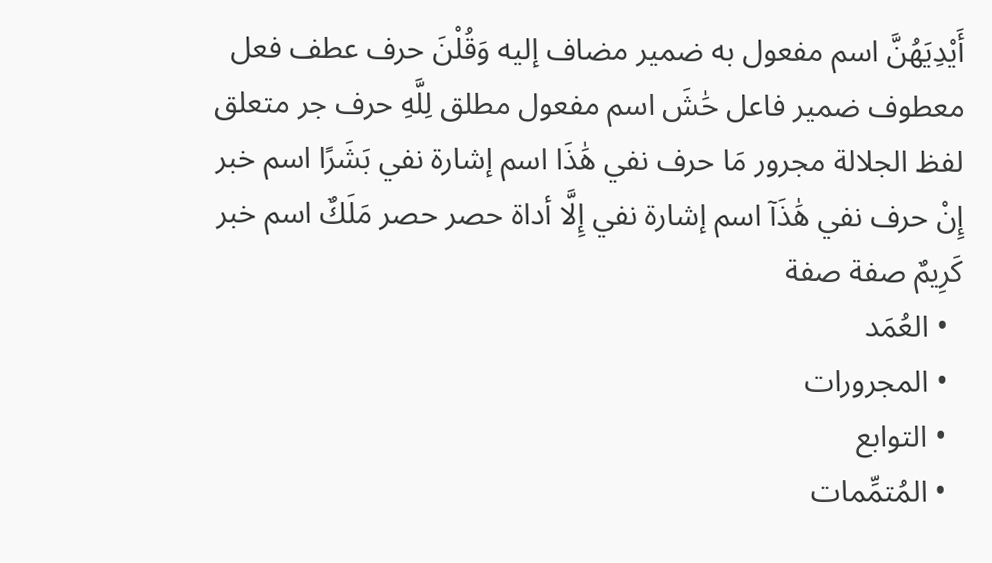أَيْدِيَهُنَّ اسم مفعول به ضمير مضاف إليه وَقُلْنَ حرف عطف فعل معطوف ضمير فاعل حَٰشَ اسم مفعول مطلق لِلَّهِ حرف جر متعلق لفظ الجلالة مجرور مَا حرف نفي هَٰذَا اسم إشارة نفي بَشَرًا اسم خبر إِنْ حرف نفي هَٰذَآ اسم إشارة نفي إِلَّا أداة حصر حصر مَلَكٌ اسم خبر كَرِيمٌ صفة صفة
  • العُمَد
  • المجرورات
  • التوابع
  • المُتمِّمات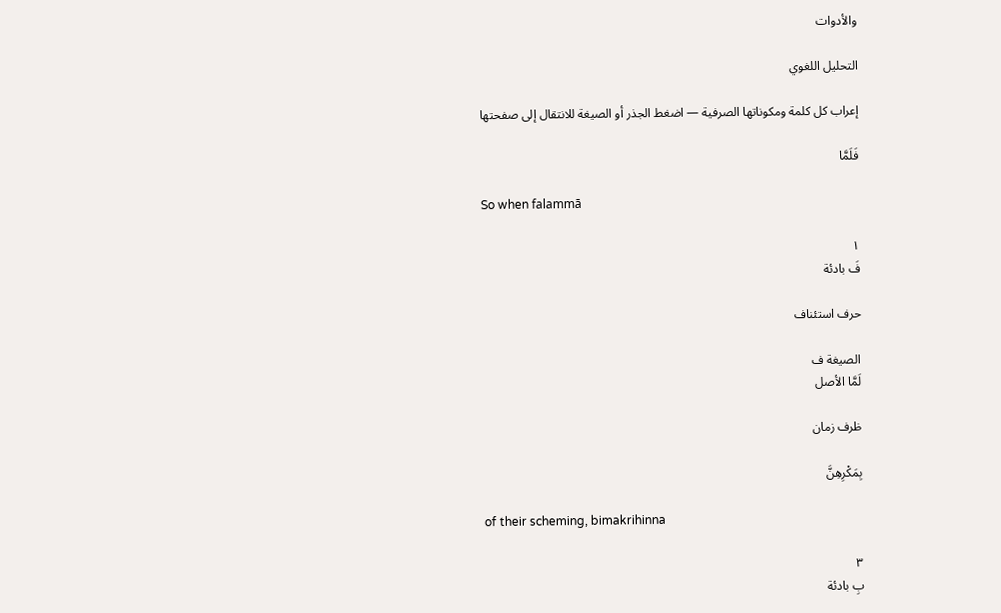والأدوات

التحليل اللغوي

إعراب كل كلمة ومكوناتها الصرفية — اضغط الجذر أو الصيغة للانتقال إلى صفحتها

فَلَمَّا

So when falammā

١
فَ بادئة

حرف استئناف

الصيغة ف
لَمَّا الأصل

ظرف زمان

بِمَكْرِهِنَّ

of their scheming, bimakrihinna

٣
بِ بادئة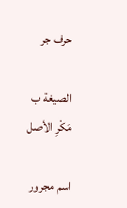حرف جر

الصيغة ب
مَكْرِ الأصل

اسم مجرور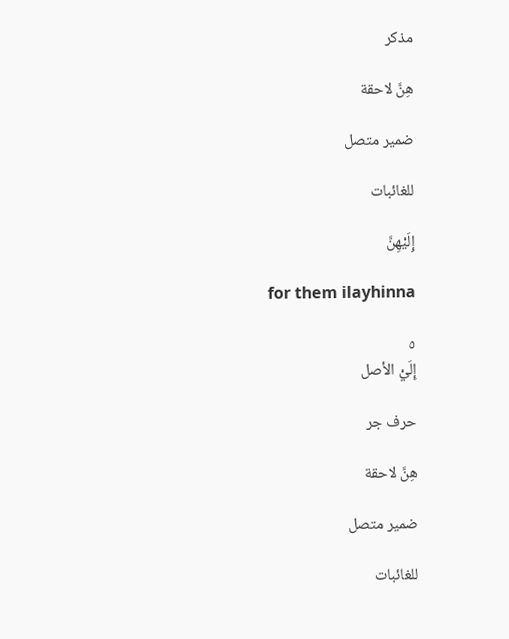مذكر

هِنَّ لاحقة

ضمير متصل

للغائبات

إِلَيْهِنَّ

for them ilayhinna

٥
إِلَيْ الأصل

حرف جر

هِنَّ لاحقة

ضمير متصل

للغائبات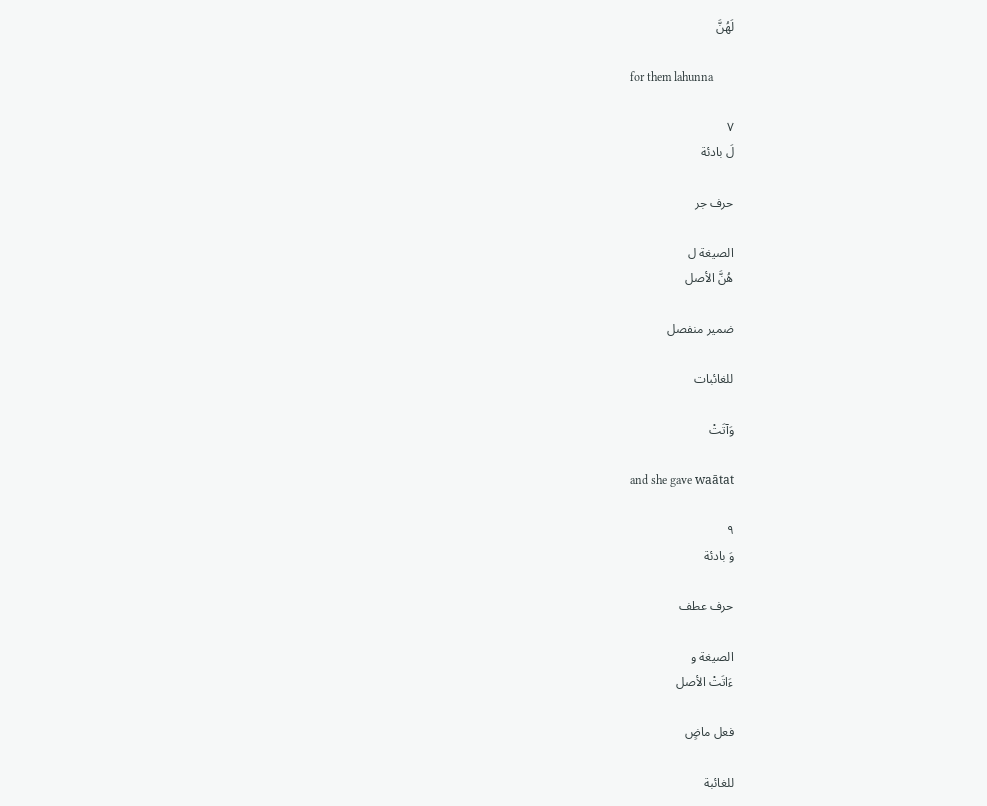لَهُنَّ

for them lahunna

٧
لَ بادئة

حرف جر

الصيغة ل
هُنَّ الأصل

ضمير منفصل

للغائبات

وَآتَتْ

and she gave waātat

٩
وَ بادئة

حرف عطف

الصيغة و
ءَاتَتْ الأصل

فعل ماضٍ

للغائبة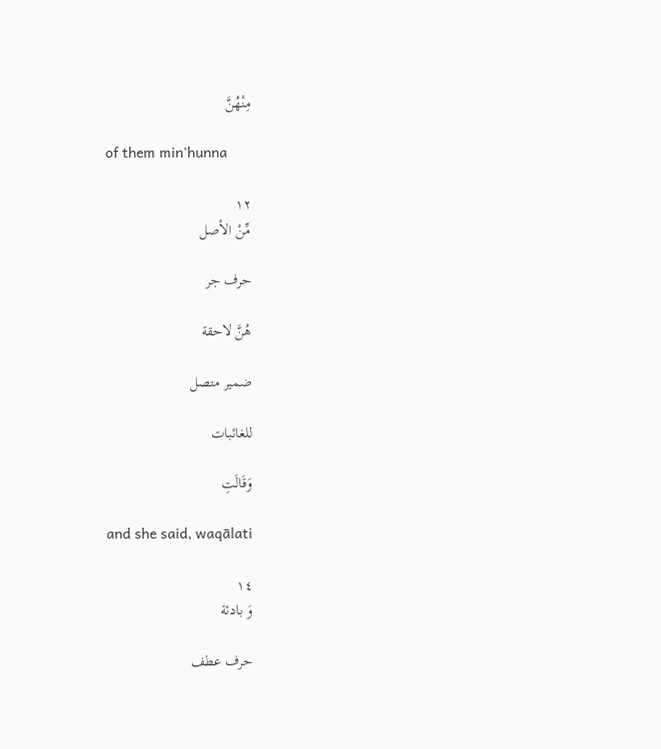مِنْهُنَّ

of them min'hunna

١٢
مِّنْ الأصل

حرف جر

هُنَّ لاحقة

ضمير متصل

للغائبات

وَقَالَتِ

and she said, waqālati

١٤
وَ بادئة

حرف عطف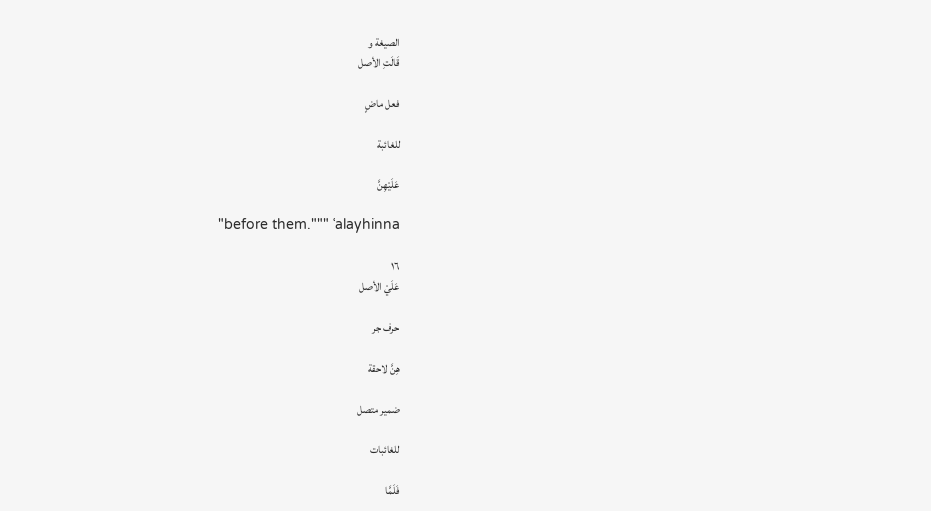الصيغة و
قَالَتِ الأصل

فعل ماضٍ

للغائبة

عَلَيْهِنَّ

"before them.""" ʿalayhinna

١٦
عَلَيْ الأصل

حرف جر

هِنَّ لاحقة

ضمير متصل

للغائبات

فَلَمَّا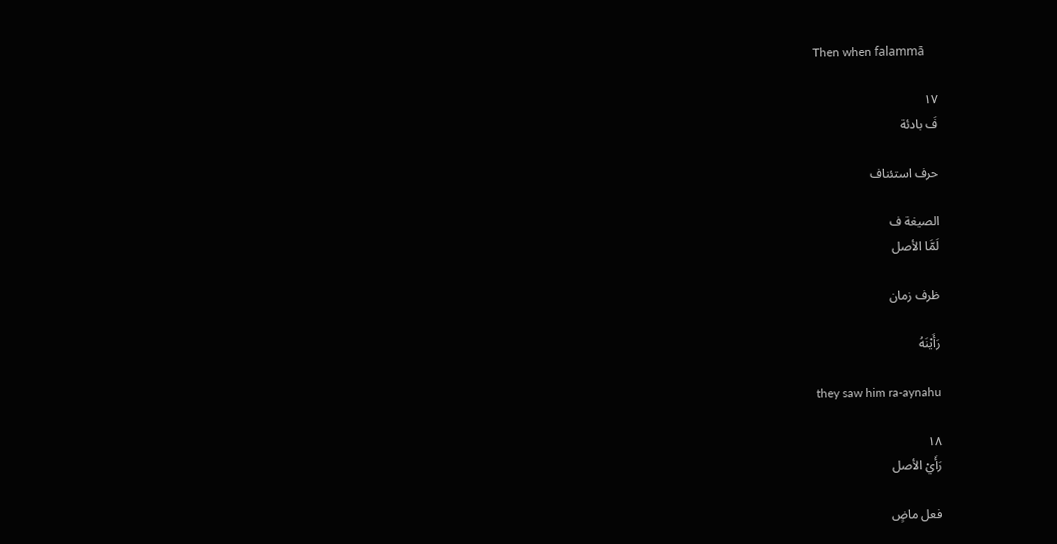Then when falammā

١٧
فَ بادئة

حرف استئناف

الصيغة ف
لَمَّا الأصل

ظرف زمان

رَأَيْنَهُ

they saw him ra-aynahu

١٨
رَأَيْ الأصل

فعل ماضٍ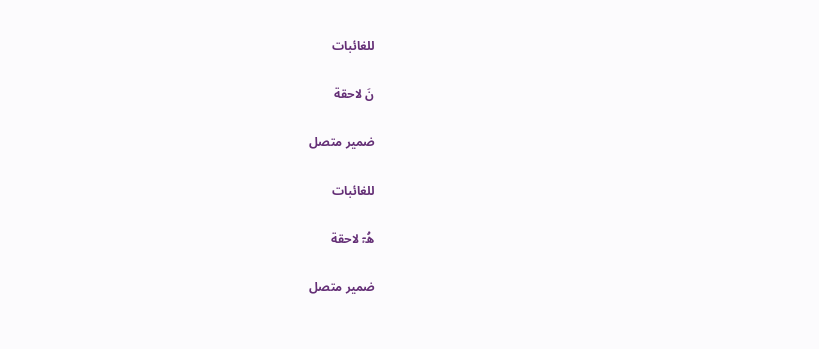للغائبات

نَ لاحقة

ضمير متصل

للغائبات

هُۥٓ لاحقة

ضمير متصل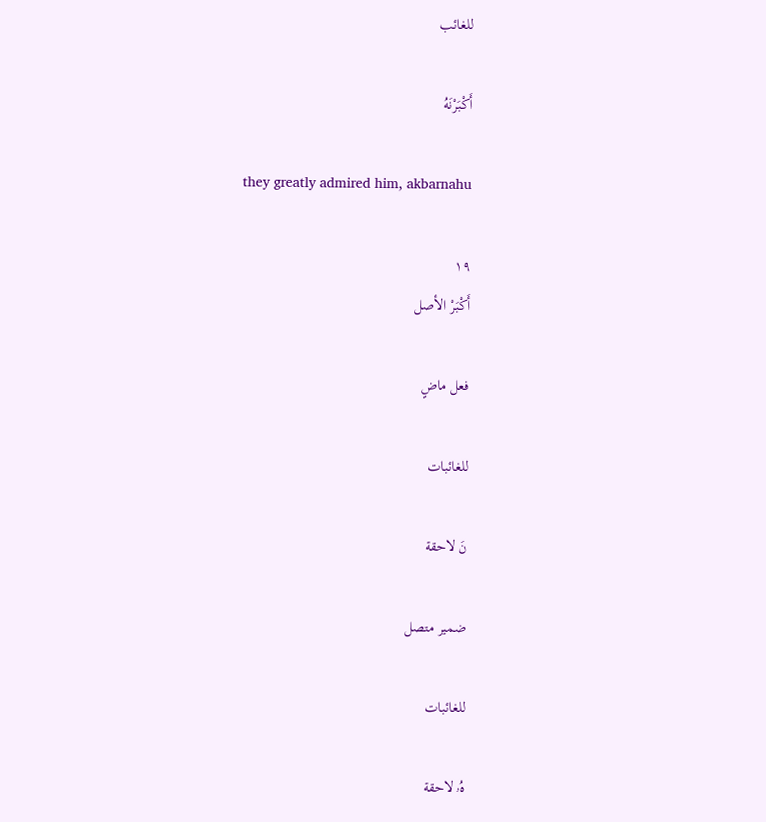للغائب

أَكْبَرْنَهُ

they greatly admired him, akbarnahu

١٩
أَكْبَرْ الأصل

فعل ماضٍ

للغائبات

نَ لاحقة

ضمير متصل

للغائبات

هُۥ لاحقة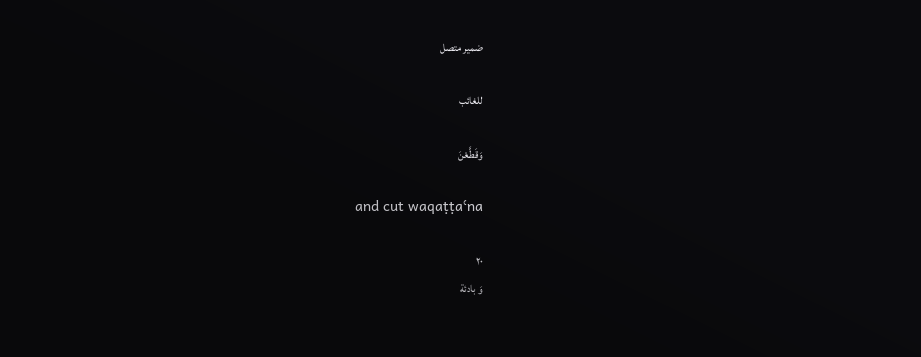ضمير متصل

للغائب

وَقَطَّعْنَ

and cut waqaṭṭaʿna

٢٠
وَ بادئة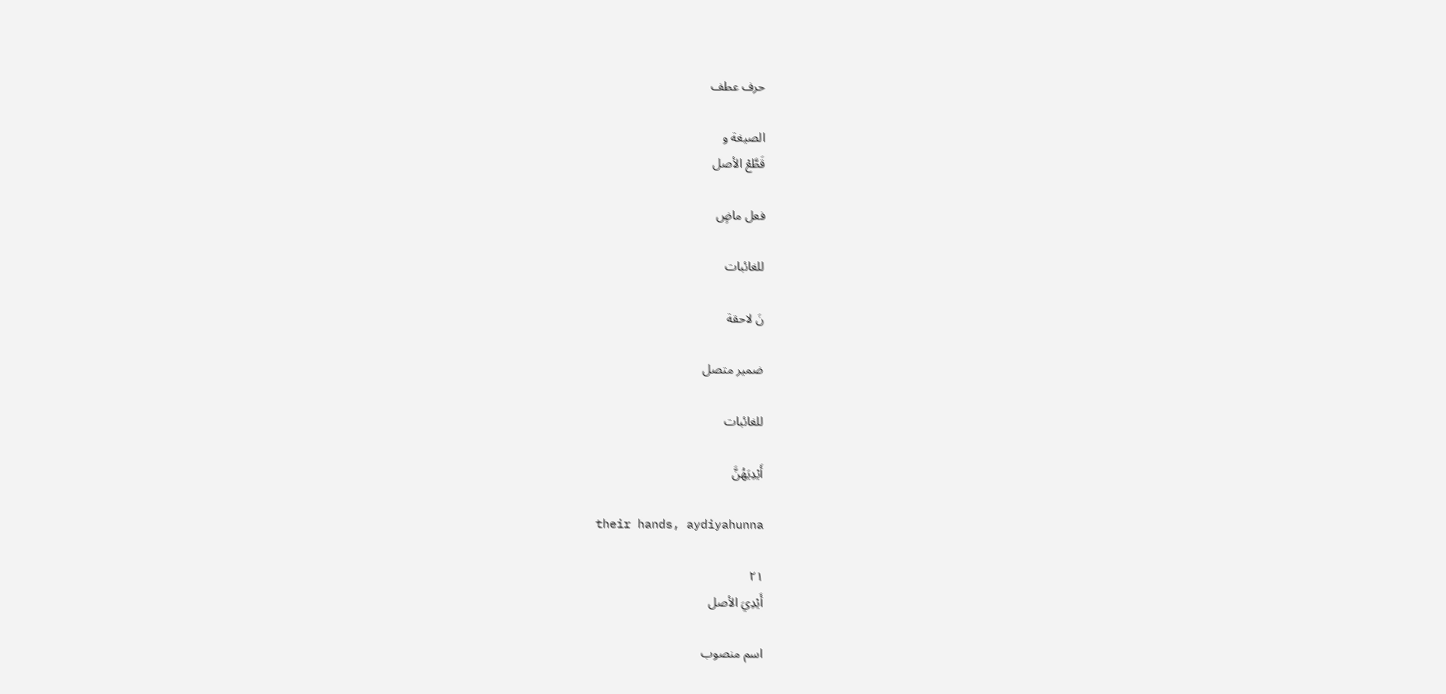حرف عطف

الصيغة و
قَطَّعْ الأصل

فعل ماضٍ

للغائبات

نَ لاحقة

ضمير متصل

للغائبات

أَيْدِيَهُنَّ

their hands, aydiyahunna

٢١
أَيْدِيَ الأصل

اسم منصوب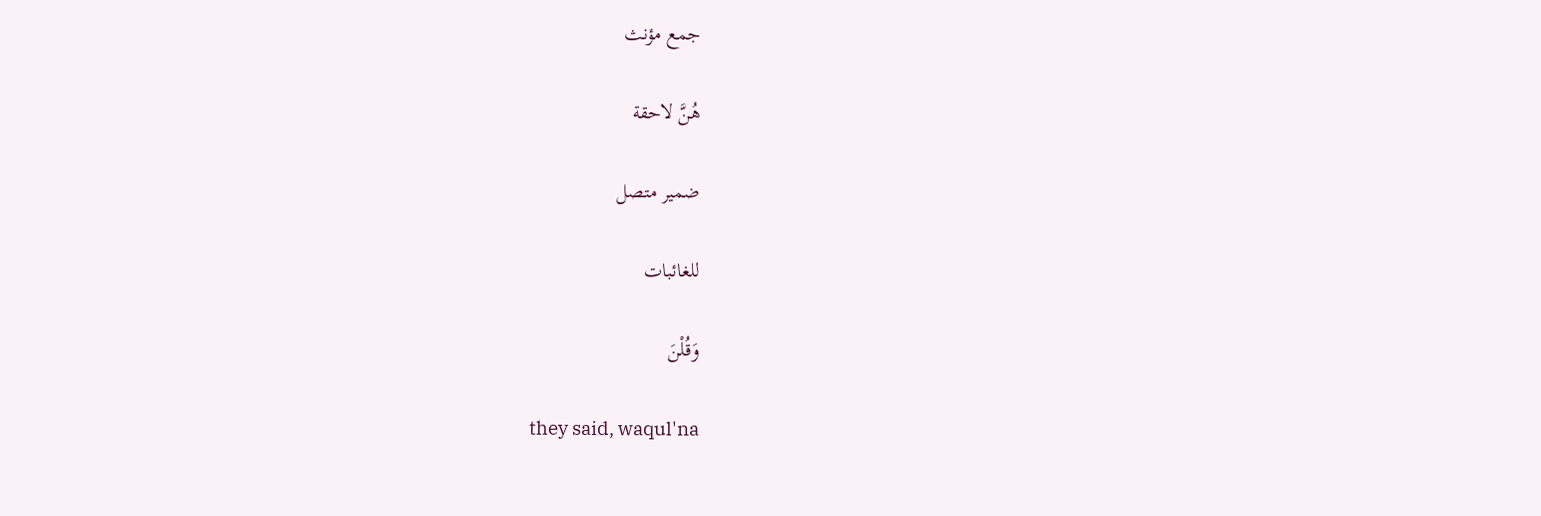جمع مؤنث

هُنَّ لاحقة

ضمير متصل

للغائبات

وَقُلْنَ

they said, waqul'na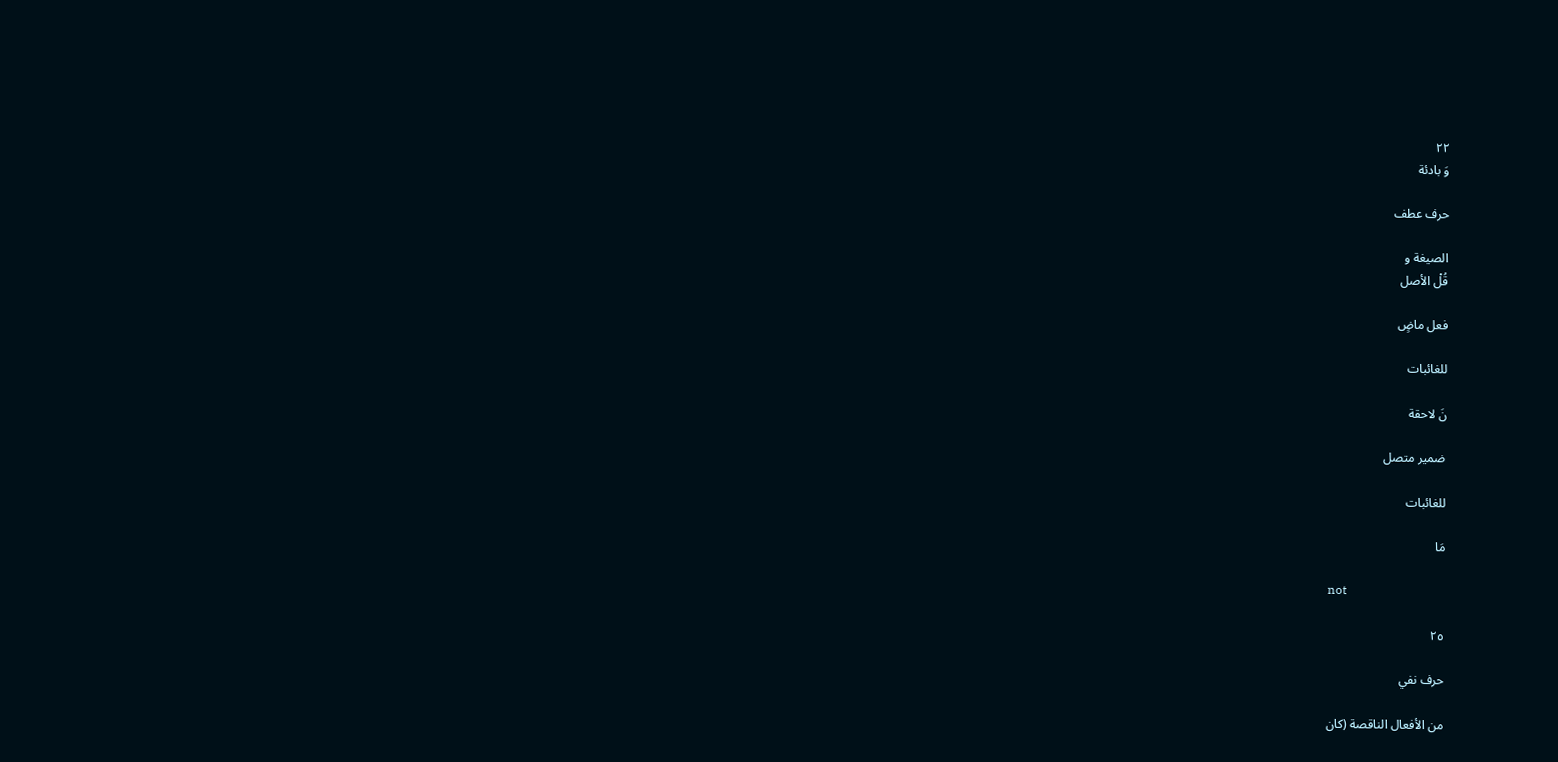٢٢
وَ بادئة

حرف عطف

الصيغة و
قُلْ الأصل

فعل ماضٍ

للغائبات

نَ لاحقة

ضمير متصل

للغائبات

مَا

not

٢٥

حرف نفي

من الأفعال الناقصة (كان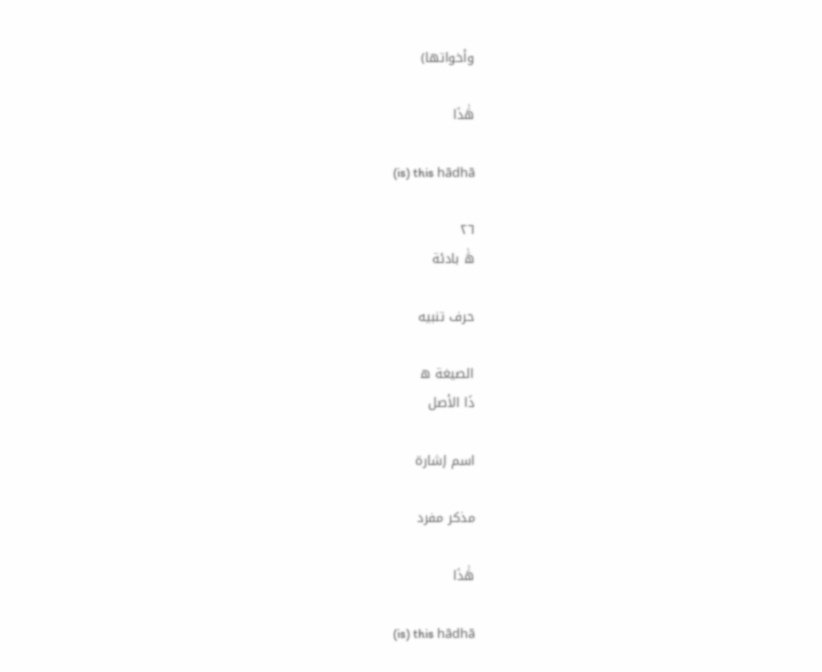وأخواتها)

هَٰذَا

(is) this hādhā

٢٦
هَٰ بادئة

حرف تنبيه

الصيغة ه
ذَا الأصل

اسم إشارة

مذكر مفرد

هَٰذَا

(is) this hādhā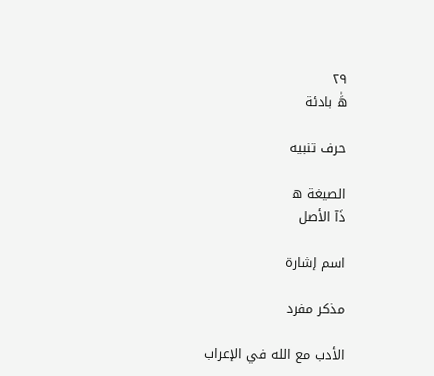٢٩
هَٰ بادئة

حرف تنبيه

الصيغة ه
ذَآ الأصل

اسم إشارة

مذكر مفرد

الأدب مع الله في الإعراب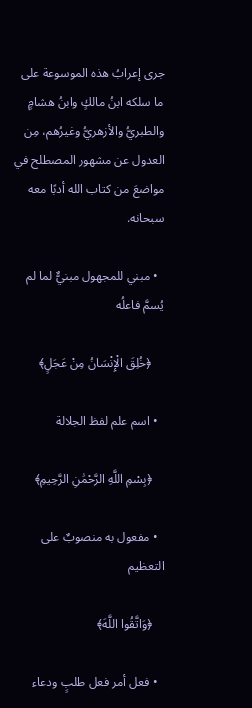جرى إعرابُ هذه الموسوعة على ما سلكه ابنُ مالكٍ وابنُ هشامٍ والطبريُّ والأزهريُّ وغيرُهم، مِن العدول عن مشهور المصطلح في مواضعَ من كتاب الله أدبًا معه سبحانه.

  • مبني للمجهول مبنيٌّ لما لم يُسمَّ فاعلُه

    ﴿خُلِقَ الْإِنْسَانُ مِنْ عَجَلٍ﴾

  • اسم علم لفظ الجلالة

    ﴿بِسْمِ اللَّهِ الرَّحْمَٰنِ الرَّحِيمِ﴾

  • مفعول به منصوبٌ على التعظيم

    ﴿وَاتَّقُوا اللَّهَ﴾

  • فعل أمر فعل طلبٍ ودعاء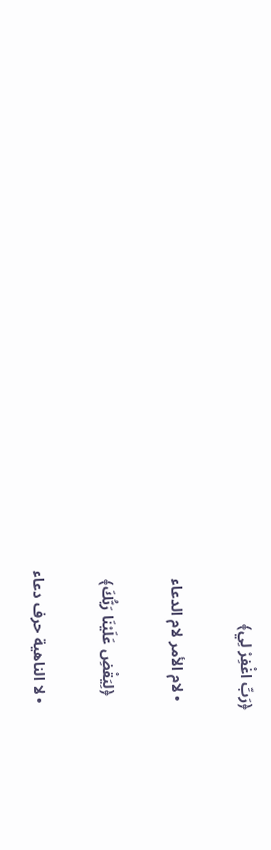﴿رَبِّ اغْفِرْ لِي﴾

  • لام الأمر لام الدعاء

    ﴿لِيَقْضِ عَلَيْنَا رَبُّكَ﴾

  • لا الناهية حرف دعاء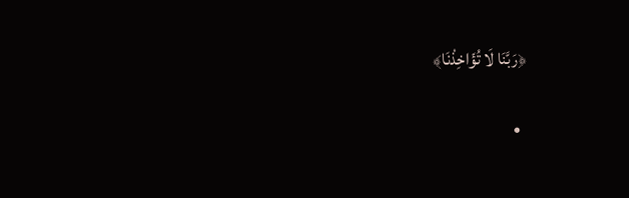﴿رَبَّنَا لَا تُؤَاخِذْنَا﴾

  •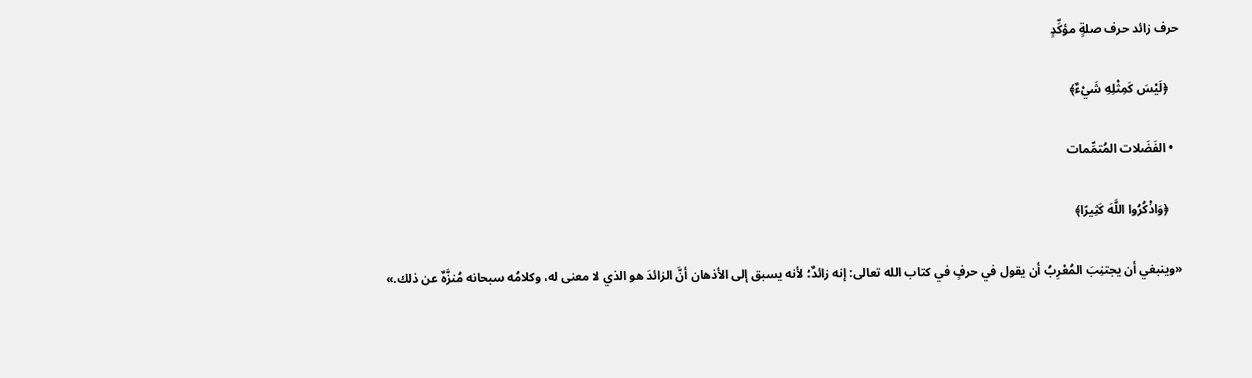حرف زائد حرف صلةٍ مؤكِّدٍ

    ﴿لَيْسَ كَمِثْلِهِ شَيْءٌ﴾

  • الفَضَلات المُتمِّمات

    ﴿وَاذْكُرُوا اللَّهَ كَثِيرًا﴾

«وينبغي أن يجتنِبَ المُعْرِبُ أن يقول في حرفٍ في كتاب الله تعالى: إنه زائدٌ؛ لأنه يسبق إلى الأذهان أنَّ الزائدَ هو الذي لا معنى له، وكلامُه سبحانه مُنزَّهٌ عن ذلك.»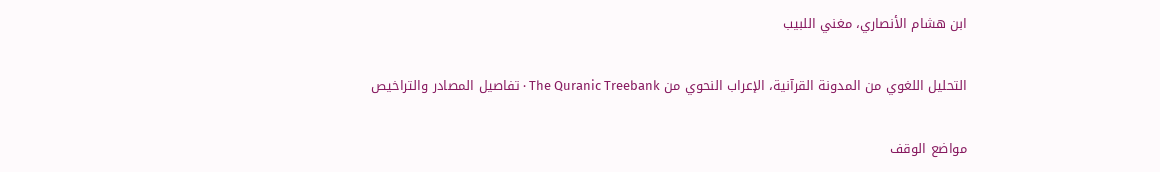ابن هشام الأنصاري، مغني اللبيب

التحليل اللغوي من المدونة القرآنية، الإعراب النحوي من The Quranic Treebank · تفاصيل المصادر والتراخيص

مواضع الوقف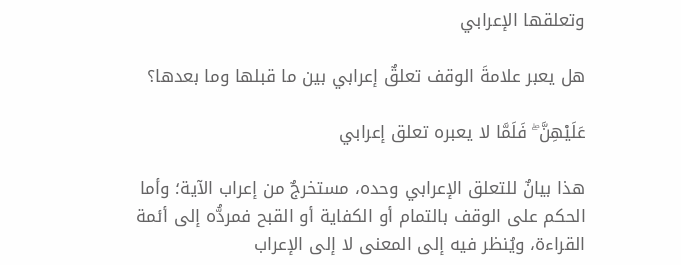وتعلقها الإعرابي

هل يعبر علامةَ الوقف تعلقٌ إعرابي بين ما قبلها وما بعدها؟

عَلَيْهِنَّ ۖ فَلَمَّا لا يعبره تعلق إعرابي

هذا بيانٌ للتعلق الإعرابي وحده، مستخرجٌ من إعراب الآية؛ وأما الحكم على الوقف بالتمام أو الكفاية أو القبح فمردُّه إلى أئمة القراءة، ويُنظر فيه إلى المعنى لا إلى الإعراب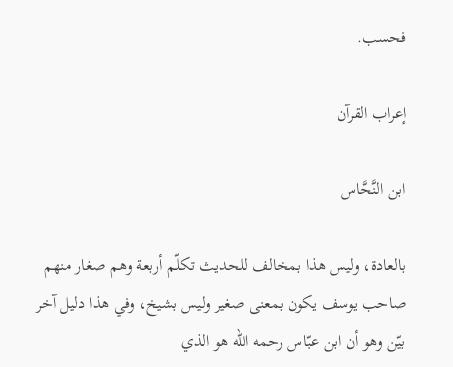فحسب.

إعراب القرآن

ابن النَّحَّاس

بالعادة، وليس هذا بمخالف للحديث تكلّم أربعة وهم صغار منهم صاحب يوسف يكون بمعنى صغير وليس بشيخ، وفي هذا دليل آخر بيّن وهو أن ابن عبّاس رحمه الله هو الذي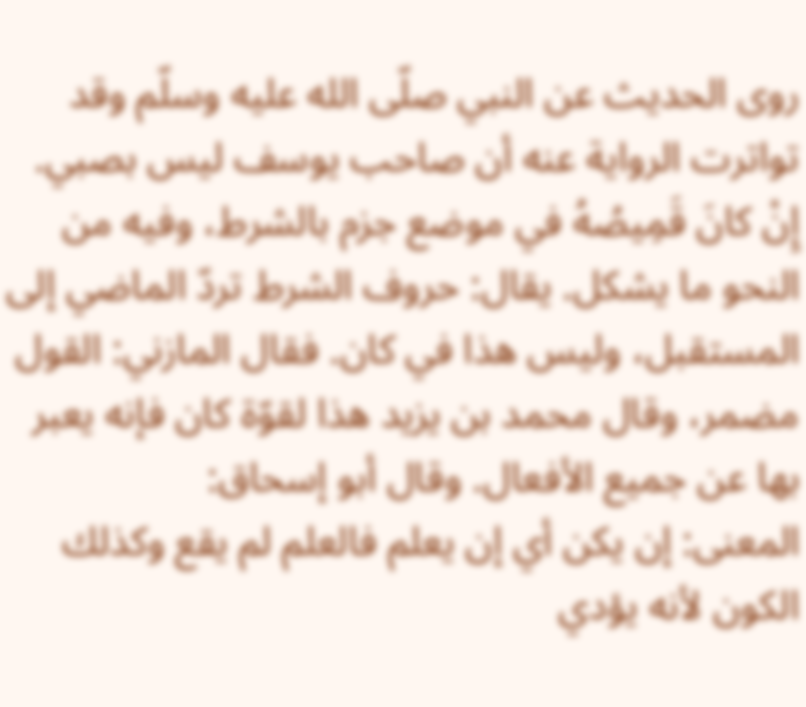روى الحديث عن النبي صلّى الله عليه وسلّم وقد تواترت الرواية عنه أن صاحب يوسف ليس بصبي. إِنْ كانَ قَمِيصُهُ في موضع جزم بالشرط، وفيه من النحو ما يشكل. يقال: حروف الشرط تردّ الماضي إلى المستقبل، وليس هذا في كان. فقال المازني: القول مضمر، وقال محمد بن يزيد هذا لقوّة كان فإنه يعبر بها عن جميع الأفعال. وقال أبو إسحاق:
المعنى: إن يكن أي إن يعلم فالعلم لم يقع وكذلك الكون لأنه يؤدي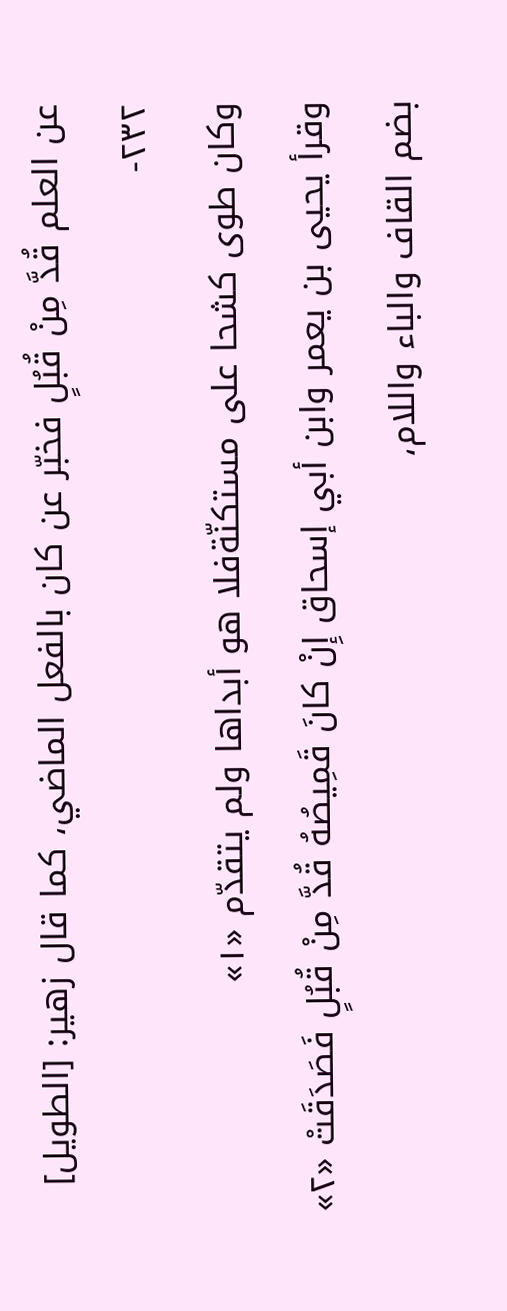عن العلم قُدَّ مِنْ قُبُلٍ فخبّر عن كان بالفعل الماضي، كما قال زهير: [الطويل] ٢٣٢-
وكان طوى كشحا على مستكنّةفلا هو أبداها ولم يتقدّم «١»
وقرأ يحيى بن يعمر وابن أبي إسحاق إِنْ كانَ قَمِيصُهُ قُدَّ مِنْ قُبُلٍ فَصَدَقَتْ «٢» بضم القاف والباء واللام،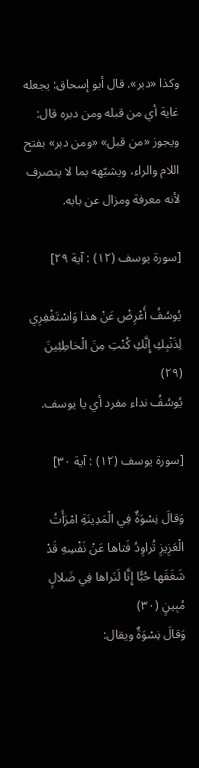وكذا «دبر». قال أبو إسحاق: يجعله غاية أي من قبله ومن دبره قال: ويجوز «من قبل» «ومن دبر» بفتح اللام والراء، ويشبّهه بما لا ينصرف لأنه معرفة ومزال عن بابه.

[سورة يوسف (١٢) : آية ٢٩]

يُوسُفُ أَعْرِضْ عَنْ هذا وَاسْتَغْفِرِي لِذَنْبِكِ إِنَّكِ كُنْتِ مِنَ الْخاطِئِينَ (٢٩)
يُوسُفُ نداء مفرد أي يا يوسف.

[سورة يوسف (١٢) : آية ٣٠]

وَقالَ نِسْوَةٌ فِي الْمَدِينَةِ امْرَأَتُ الْعَزِيزِ تُراوِدُ فَتاها عَنْ نَفْسِهِ قَدْ شَغَفَها حُبًّا إِنَّا لَنَراها فِي ضَلالٍ مُبِينٍ (٣٠)
وَقالَ نِسْوَةٌ ويقال: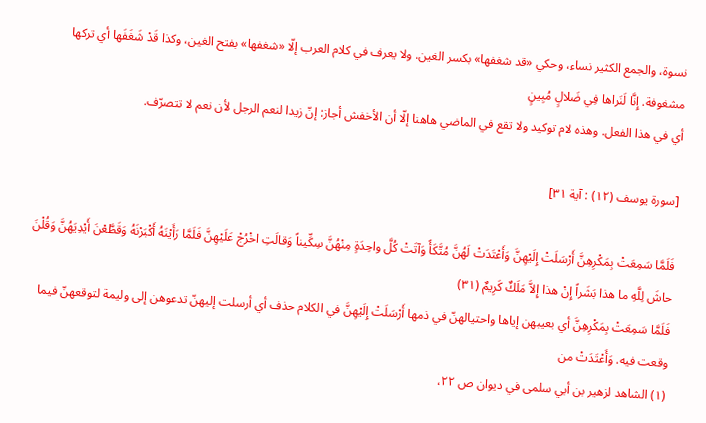نسوة، والجمع الكثير نساء، وحكي «قد شغفها» بكسر الغين. ولا يعرف في كلام العرب إلّا «شغفها» بفتح الغين، وكذا قَدْ شَغَفَها أي تركها مشغوفة. إِنَّا لَنَراها فِي ضَلالٍ مُبِينٍ
أي في هذا الفعل. وهذه لام توكيد ولا تقع في الماضي هاهنا إلّا أن الأخفش أجاز: إنّ زيدا لنعم الرجل لأن نعم لا تتصرّف.

[سورة يوسف (١٢) : آية ٣١]

فَلَمَّا سَمِعَتْ بِمَكْرِهِنَّ أَرْسَلَتْ إِلَيْهِنَّ وَأَعْتَدَتْ لَهُنَّ مُتَّكَأً وَآتَتْ كُلَّ واحِدَةٍ مِنْهُنَّ سِكِّيناً وَقالَتِ اخْرُجْ عَلَيْهِنَّ فَلَمَّا رَأَيْنَهُ أَكْبَرْنَهُ وَقَطَّعْنَ أَيْدِيَهُنَّ وَقُلْنَ حاشَ لِلَّهِ ما هذا بَشَراً إِنْ هذا إِلاَّ مَلَكٌ كَرِيمٌ (٣١)
فَلَمَّا سَمِعَتْ بِمَكْرِهِنَّ أي بعيبهن إياها واحتيالهنّ في ذمها أَرْسَلَتْ إِلَيْهِنَّ في الكلام حذف أي أرسلت إليهنّ تدعوهن إلى وليمة لتوقعهنّ فيما وقعت فيه. وَأَعْتَدَتْ من
(١) الشاهد لزهير بن أبي سلمى في ديوان ص ٢٢،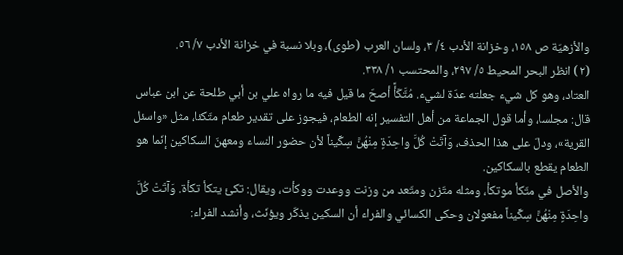والأزهيّة ص ١٥٨، وخزانة الأدب ٤/ ٣، ولسان العرب (طوى)، وبلا نسبة في خزانة الأدب ٧/ ٥٦.
(٢) انظر البحر المحيط ٥/ ٢٩٧، والمحتسب ١/ ٣٣٨.
العتاد، وهو كل شيء جعلته عدّة لشيء. مُتَّكَأً أصحّ ما قيل فيه ما رواه علي بن أبي طلحة عن ابن عباس قال: مجلسا، وأما قول الجماعة من أهل التفسير إنه الطعام، فيجوز على تقدير طعام متّكئا، مثل «واسئل القرية»، ودلّ على هذا الحذف، وَآتَتْ كُلَّ واحِدَةٍ مِنْهُنَّ سِكِّيناً لأن حضور النساء ومعهنّ السكاكين إنّما هو الطعام يقطع بالسكاكين.
والأصل في متّكأ موتكأ، ومثله متّزن ومتّعد من وزنت ووعدت ووكأت، ويقال: تكئ يتكأ تكأة. وَآتَتْ كُلَّ واحِدَةٍ مِنْهُنَّ سِكِّيناً مفعولان وحكى الكسائي والفراء أن السكين يذكّر ويؤنّث، وأنشد الفراء: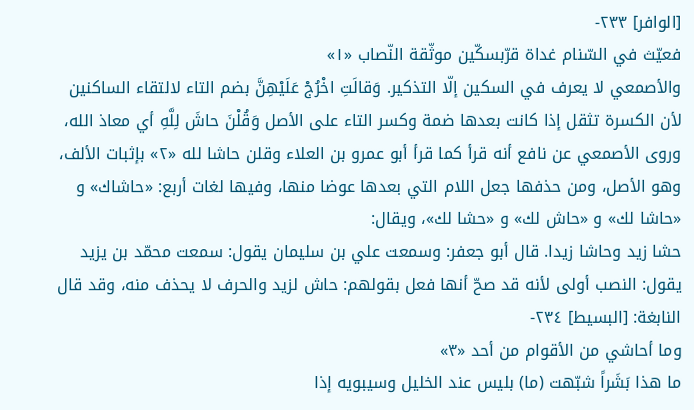[الوافر] ٢٣٣-
فعيّث في السّنام غداة قرّبسكّين موثّقة النّصاب «١»
والأصمعي لا يعرف في السكين إلّا التذكير. وَقالَتِ اخْرُجْ عَلَيْهِنَّ بضم التاء لالتقاء الساكنين لأن الكسرة تثقل إذا كانت بعدها ضمة وكسر التاء على الأصل وَقُلْنَ حاشَ لِلَّهِ أي معاذ الله، وروى الأصمعي عن نافع أنه قرأ كما قرأ أبو عمرو بن العلاء وقلن حاشا لله «٢» بإثبات الألف، وهو الأصل، ومن حذفها جعل اللام التي بعدها عوضا منها، وفيها لغات أربع: «حاشاك» و «حاشا لك» و «حاش لك» و «حشا لك»، ويقال:
حشا زيد وحاشا زيدا. قال أبو جعفر: وسمعت علي بن سليمان يقول: سمعت محمّد بن يزيد يقول: النصب أولى لأنه قد صحّ أنها فعل بقولهم: حاش لزيد والحرف لا يحذف منه، وقد قال النابغة: [البسيط] ٢٣٤-
وما أحاشي من الأقوام من أحد «٣»
ما هذا بَشَراً شبّهت (ما) بليس عند الخليل وسيبويه إذا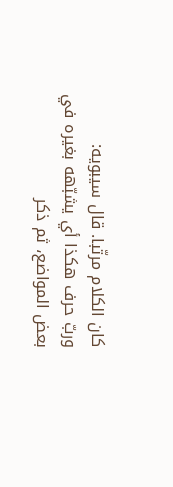كان الكلام مرتّبا. قال سيبويه:
وربّ حرف هكذا أي يشبّهه بغيره في بعض المواضع، ثم ذكر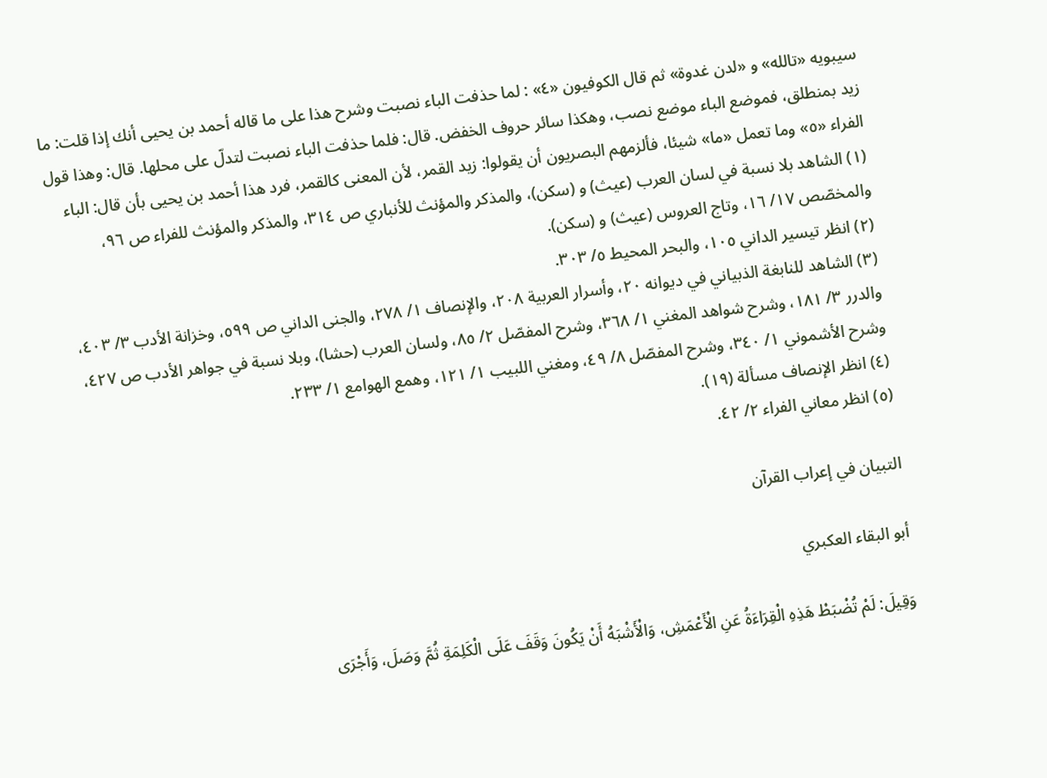سيبويه «تالله» و «لدن غدوة» ثم قال الكوفيون «٤» : لما حذفت الباء نصبت وشرح هذا على ما قاله أحمد بن يحيى أنك إذا قلت: ما زيد بمنطلق، فموضع الباء موضع نصب، وهكذا سائر حروف الخفض. قال: فلما حذفت الباء نصبت لتدلّ على محلها. قال: وهذا قول الفراء «٥» وما تعمل «ما» شيئا، فألزمهم البصريون أن يقولوا: زيد القمر، لأن المعنى كالقمر، فرد هذا أحمد بن يحيى بأن قال: الباء
(١) الشاهد بلا نسبة في لسان العرب (عيث) و (سكن)، والمذكر والمؤنث للأنباري ص ٣١٤، والمذكر والمؤنث للفراء ص ٩٦، والمخصّص ١٧/ ١٦، وتاج العروس (عيث) و (سكن).
(٢) انظر تيسير الداني ١٠٥، والبحر المحيط ٥/ ٣٠٣.
(٣) الشاهد للنابغة الذبياني في ديوانه ٢٠، وأسرار العربية ٢٠٨، والإنصاف ١/ ٢٧٨، والجنى الداني ص ٥٩٩، وخزانة الأدب ٣/ ٤٠٣، والدرر ٣/ ١٨١، وشرح شواهد المغني ١/ ٣٦٨، وشرح المفصّل ٢/ ٨٥، ولسان العرب (حشا)، وبلا نسبة في جواهر الأدب ص ٤٢٧، وشرح الأشموني ١/ ٣٤٠، وشرح المفصّل ٨/ ٤٩، ومغني اللبيب ١/ ١٢١، وهمع الهوامع ١/ ٢٣٣.
(٤) انظر الإنصاف مسألة (١٩).
(٥) انظر معاني الفراء ٢/ ٤٢.

التبيان في إعراب القرآن

أبو البقاء العكبري

وَقِيلَ: لَمْ تُضْبَطْ هَذِهِ الْقِرَاءَةُ عَنِ الْأَعْمَشِ، وَالْأَشْبَهُ أَنْ يَكُونَ وَقَفَ عَلَى الْكَلِمَةِ ثُمَّ وَصَلَ، وَأَجْرَى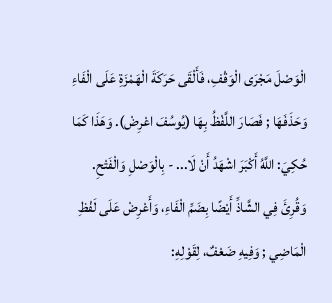الْوَصْلَ مَجْرَى الْوَقْفِ، فَأَلْقَى حَرَكَةَ الْهَمْزَةِ عَلَى الْفَاءِ وَحَذَفَهَا ; فَصَارَ اللَّفْظُ بِهَا (يُوسُفَ اعْرِضْ). وَهَذَا كَمَا حُكِيَ: اللَّهُ أَكْبَرَ اشْهَدُ أَنْ لَا... - بِالْوَصْلِ وَالْفَتْحِ.
وَقُرِئَ فِي الشَّاذِّ أَيْضًا بِضَمِّ الْفَاءِ، وَأَعْرِضْ عَلَى لَفْظِ الْمَاضِي ; وَفِيهِ ضَعْفٌ، لِقَوْلِهِ: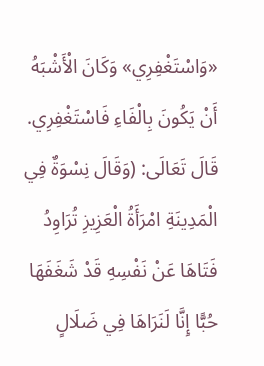«وَاسْتَغْفِرِي» وَكَانَ الْأَشْبَهُ أَنْ يَكُونَ بِالْفَاءِ فَاسْتَغْفِرِي.
قَالَ تَعَالَى: (وَقَالَ نِسْوَةٌ فِي الْمَدِينَةِ امْرَأَةُ الْعَزِيزِ تُرَاوِدُ فَتَاهَا عَنْ نَفْسِهِ قَدْ شَغَفَهَا حُبًّا إِنَّا لَنَرَاهَا فِي ضَلَالٍ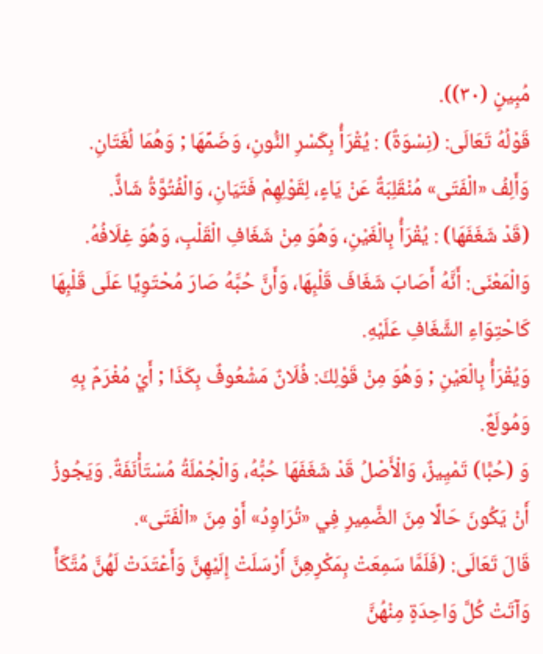مُبِينٍ (٣٠)).
قَوْلُهُ تَعَالَى: (نِسْوَةٌ) : يُقْرَأُ بِكَسْرِ النُّونِ، وَضَمِّهَا ; وَهُمَا لُغَتَانِ.
وَأَلِفُ «الْفَتَى» مُنْقَلِبَةٌ عَنْ يَاءٍ، لِقَوْلِهِمْ فَتَيَانِ، وَالْفُتُوَّةُ شَاذٌّ.
(قَدْ شَغَفَهَا) : يُقْرَأُ بِالْغَيْنِ، وَهُوَ مِنْ شَغَافِ الْقَلْبِ، وَهُوَ غِلَافُهُ. وَالْمَعْنَى: أَنَّهُ أَصَابَ شَغَافَ قَلْبِهَا، وَأَنَّ حُبَّهُ صَارَ مُحْتَوِيًا عَلَى قَلْبِهَا كَاحْتِوَاءِ الشَّغَافِ عَلَيْهِ.
وَيُقْرَأُ بِالْعَيْنِ ; وَهُوَ مِنْ قَوْلِكَ: فُلَانٌ مَشْعُوفٌ بِكَذَا ; أَيْ مُغْرَمٌ بِهِ وَمُولَعٌ.
وَ (حُبًّا) تَمْيِيزٌ، وَالْأَصْلُ قَدْ شَغَفَهَا حُبُّهُ، وَالْجُمْلَةُ مُسْتَأْنَفَةٌ. وَيَجُوزُ أَنْ يَكُونَ حَالًا مِنَ الضَّمِيرِ فِي «تُرَاوِدُ» أَوْ مِنَ «الْفَتَى».
قَالَ تَعَالَى: (فَلَمَّا سَمِعَتْ بِمَكْرِهِنَّ أَرْسَلَتْ إِلَيْهِنَّ وَأَعْتَدَتْ لَهُنَّ مُتَّكَأً وَآتَتْ كُلَّ وَاحِدَةٍ مِنْهُنَّ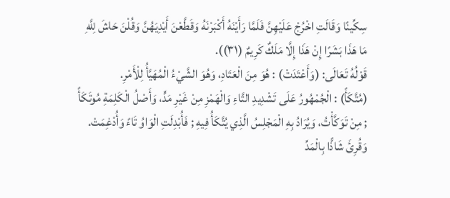سِكِّينًا وَقَالَتِ اخْرُجْ عَلَيْهِنَّ فَلَمَّا رَأَيْنَهُ أَكْبَرْنَهُ وَقَطَّعْنَ أَيْدِيَهُنَّ وَقُلْنَ حَاشَ لِلَّهِ مَا هَذَا بَشَرًا إِنْ هَذَا إِلَّا مَلَكٌ كَرِيمٌ (٣١)).
قَوْلُهُ تَعَالَى: (وَأَعْتَدَتْ) : هُوَ مِنَ الْعَتَادِ، وَهُوَ الشَّيْءُ الْمُهَيَّأُ لِلْأَمْرِ.
(مُتَّكَأً) : الْجُمْهُورُ عَلَى تَشْدِيدِ التَّاءِ وَالْهَمْزِ مِنْ غَيْرِ مَدٍّ، وَأَصْلُ الْكَلِمَةِ مُوتَكَأً ; مِنْ تَوَكَّأْتُ، وَيُرَادُ بِهِ الْمَجْلِسُ الَّذِي يُتَّكَأُ فِيهِ ; فَأُبْدِلَتِ الْوَاوُ تَاءً وَأُدْغِمَتْ.
وَقُرِئَ شَاذًّا بِالْمَدِّ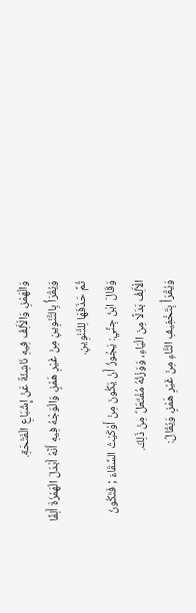وَالْهَمْزِ، وَالْأَلِفُ فِيهِ نَاشِئَةٌ عَنْ إِشْبَاعِ الْفَتْحَةِ.
وَيُقْرَأُ بِالتَّنْوِينِ مِنْ غَيْرِ هَمْزٍ، وَالْوَجْهُ فِيهِ أَنَّهُ أَبْدَلَ الْهَمْزَةَ أَلِفًا ثُمَّ حَذَفَهَا لِلتَّنْوِينِ.
وَقَالَ ابْنُ جِنِّي: يَجُوزُ أَنْ يَكُونَ مِنْ أَوْكَيْتُ السِّقَاءَ ; فَتَكُونُ الْأَلِفُ بَدَلًا مِنَ الْيَاءِ، وَوَزْنُهُ مُفْتَعَلٌ مِنْ ذَلِكَ.
وَيُقْرَأُ بِتَخْفِيفِ التَّاءِ مِنْ غَيْرِ هَمْزٍ، وَيُقَالُ: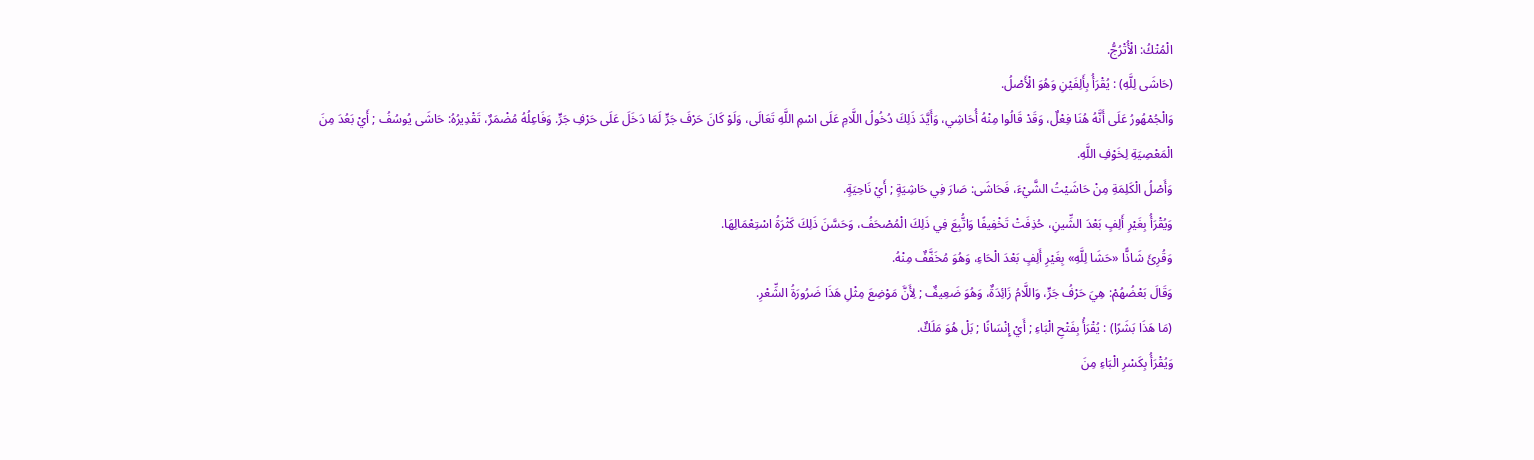الْمُتْكُ: الْأُتْرُجُّ.
(حَاشَى لِلَّهِ) : يُقْرَأُ بِأَلِفَيْنِ وَهُوَ الْأَصْلُ.
وَالْجُمْهُورُ عَلَى أَنَّهُ هُنَا فِعْلٌ، وَقَدْ قَالُوا مِنْهُ أُحَاشِي، وَأَيَّدَ ذَلِكَ دُخُولُ اللَّامِ عَلَى اسْمِ اللَّهِ تَعَالَى، وَلَوْ كَانَ حَرْفَ جَرٍّ لَمَا دَخَلَ عَلَى حَرْفِ جَرٍّ. وَفَاعِلُهُ مُضْمَرٌ، تَقْدِيرُهُ: حَاشَى يُوسُفُ ; أَيْ بَعُدَ مِنَ الْمَعْصِيَةِ لِخَوْفِ اللَّهِ.
وَأَصْلُ الْكَلِمَةِ مِنْ حَاشَيْتُ الشَّيْءَ، فَحَاشَى: صَارَ فِي حَاشِيَةٍ ; أَيْ نَاحِيَةٍ.
وَيُقْرَأُ بِغَيْرِ أَلِفٍ بَعْدَ الشِّينِ، حُذِفَتْ تَخْفِيفًا وَاتُّبِعَ فِي ذَلِكَ الْمُصْحَفُ، وَحَسَّنَ ذَلِكَ كَثْرَةُ اسْتِعْمَالِهَا.
وَقُرِئَ شَاذًّا «حَشَا لِلَّهِ» بِغَيْرِ أَلِفٍ بَعْدَ الْحَاءِ، وَهُوَ مُخَفَّفٌ مِنْهُ.
وَقَالَ بَعْضُهُمْ: هِيَ حَرْفُ جَرٍّ، وَاللَّامُ زَائِدَةٌ، وَهُوَ ضَعِيفٌ ; لِأَنَّ مَوْضِعَ مِثْلِ هَذَا ضَرُورَةُ الشِّعْرِ.
(مَا هَذَا بَشَرًا) : يُقْرَأُ بِفَتْحِ الْبَاءِ ; أَيْ إِنْسَانًا ; بَلْ هُوَ مَلَكٌ.
وَيُقْرَأُ بِكَسْرِ الْبَاءِ مِنَ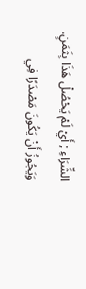الشِّرَاءِ ; أَيْ لَمْ يَحْصُلْ هَذَا بِثَمَنٍ. وَيَجُوزُ أَنْ يَكُونَ مَصْدَرًا فِي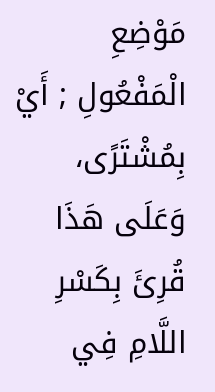مَوْضِعِ الْمَفْعُولِ ; أَيْ بِمُشْتَرًى، وَعَلَى هَذَا قُرِئَ بِكَسْرِ اللَّامِ فِي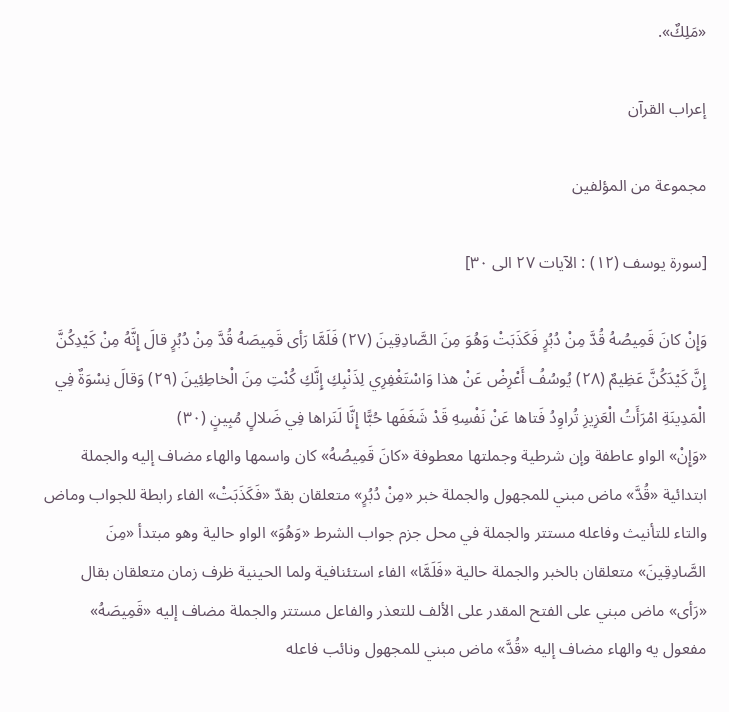«مَلِكٌ».

إعراب القرآن

مجموعة من المؤلفين

[سورة يوسف (١٢) : الآيات ٢٧ الى ٣٠]

وَإِنْ كانَ قَمِيصُهُ قُدَّ مِنْ دُبُرٍ فَكَذَبَتْ وَهُوَ مِنَ الصَّادِقِينَ (٢٧) فَلَمَّا رَأى قَمِيصَهُ قُدَّ مِنْ دُبُرٍ قالَ إِنَّهُ مِنْ كَيْدِكُنَّ إِنَّ كَيْدَكُنَّ عَظِيمٌ (٢٨) يُوسُفُ أَعْرِضْ عَنْ هذا وَاسْتَغْفِرِي لِذَنْبِكِ إِنَّكِ كُنْتِ مِنَ الْخاطِئِينَ (٢٩) وَقالَ نِسْوَةٌ فِي الْمَدِينَةِ امْرَأَتُ الْعَزِيزِ تُراوِدُ فَتاها عَنْ نَفْسِهِ قَدْ شَغَفَها حُبًّا إِنَّا لَنَراها فِي ضَلالٍ مُبِينٍ (٣٠)
«وَإِنْ» الواو عاطفة وإن شرطية وجملتها معطوفة «كانَ قَمِيصُهُ» كان واسمها والهاء مضاف إليه والجملة ابتدائية «قُدَّ» ماض مبني للمجهول والجملة خبر «مِنْ دُبُرٍ» متعلقان بقدّ «فَكَذَبَتْ» الفاء رابطة للجواب وماض والتاء للتأنيث وفاعله مستتر والجملة في محل جزم جواب الشرط «وَهُوَ» الواو حالية وهو مبتدأ «مِنَ الصَّادِقِينَ» متعلقان بالخبر والجملة حالية «فَلَمَّا» الفاء استئنافية ولما الحينية ظرف زمان متعلقان بقال «رَأى» ماض مبني على الفتح المقدر على الألف للتعذر والفاعل مستتر والجملة مضاف إليه «قَمِيصَهُ» مفعول يه والهاء مضاف إليه «قُدَّ» ماض مبني للمجهول ونائب فاعله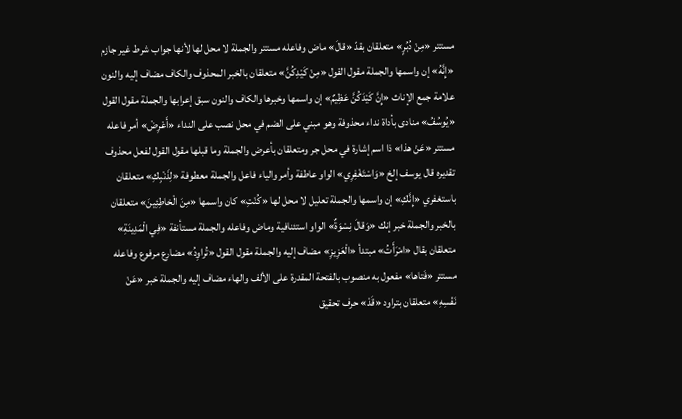مستتر «مِنْ دُبُرٍ» متعلقان بقدّ «قالَ» ماض وفاعله مستتر والجملة لا محل لها لأنها جواب شرط غير جازم «إِنَّهُ» إن واسمها والجملة مقول القول «مِنْ كَيْدِكُنَّ» متعلقان بالخبر المحذوف والكاف مضاف إليه والنون علامة جمع الإناث «إِنَّ كَيْدَكُنَّ عَظِيمٌ» إن واسمها وخبرها والكاف والنون سبق إعرابها والجملة مقول القول «يُوسُفُ» منادى بأداة نداء محذوفة وهو مبني على الضم في محل نصب على النداء «أَعْرِضْ» أمر فاعله مستتر «عَنْ هذا» ذا اسم إشارة في محل جر ومتعلقان بأعرض والجملة وما قبلها مقول القول لفعل محذوف تقديره قال يوسف إلخ «وَاسْتَغْفِرِي» الواو عاطفة وأمر والياء فاعل والجملة معطوفة «لِذَنْبِكِ» متعلقان باستغفري «إِنَّكِ» إن واسمها والجملة تعليل لا محل لها «كُنْتِ» كان واسمها «مِنَ الْخاطِئِينَ» متعلقان بالخبر والجملة خبر إنك «وَقالَ نِسْوَةٌ» الواو استئنافية وماض وفاعله والجملة مستأنفة «فِي الْمَدِينَةِ» متعلقان بقال «امْرَأَتُ» مبتدأ «الْعَزِيزِ» مضاف إليه والجملة مقول القول «تُراوِدُ» مضارع مرفوع وفاعله مستتر «فَتاها» مفعول به منصوب بالفتحة المقدرة على الألف والهاء مضاف إليه والجملة خبر «عَنْ نَفْسِهِ» متعلقان بتراود «قَدْ» حرف تحقيق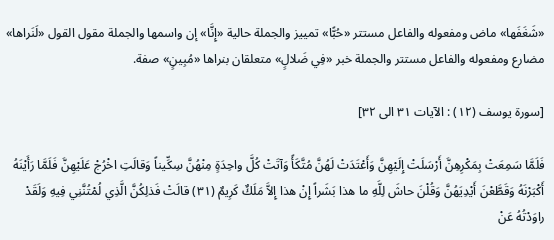«شَغَفَها» ماض ومفعوله والفاعل مستتر «حُبًّا» تمييز والجملة حالية «إِنَّا» إن واسمها والجملة مقول القول «لَنَراها» مضارع ومفعوله والفاعل مستتر والجملة خبر «فِي ضَلالٍ» متعلقان بنراها «مُبِينٍ» صفة.

[سورة يوسف (١٢) : الآيات ٣١ الى ٣٢]

فَلَمَّا سَمِعَتْ بِمَكْرِهِنَّ أَرْسَلَتْ إِلَيْهِنَّ وَأَعْتَدَتْ لَهُنَّ مُتَّكَأً وَآتَتْ كُلَّ واحِدَةٍ مِنْهُنَّ سِكِّيناً وَقالَتِ اخْرُجْ عَلَيْهِنَّ فَلَمَّا رَأَيْنَهُ أَكْبَرْنَهُ وَقَطَّعْنَ أَيْدِيَهُنَّ وَقُلْنَ حاشَ لِلَّهِ ما هذا بَشَراً إِنْ هذا إِلاَّ مَلَكٌ كَرِيمٌ (٣١) قالَتْ فَذلِكُنَّ الَّذِي لُمْتُنَّنِي فِيهِ وَلَقَدْ راوَدْتُهُ عَنْ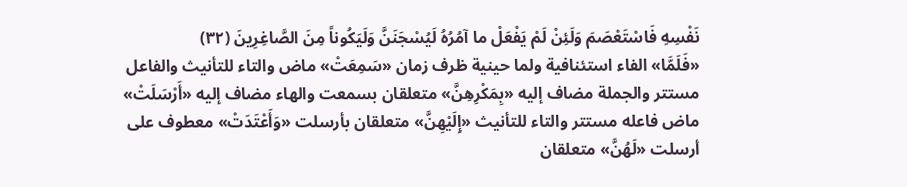نَفْسِهِ فَاسْتَعْصَمَ وَلَئِنْ لَمْ يَفْعَلْ ما آمُرُهُ لَيُسْجَنَنَّ وَلَيَكُوناً مِنَ الصَّاغِرِينَ (٣٢)
«فَلَمَّا» الفاء استئنافية ولما حينية ظرف زمان «سَمِعَتْ» ماض والتاء للتأنيث والفاعل مستتر والجملة مضاف إليه «بِمَكْرِهِنَّ» متعلقان بسمعت والهاء مضاف إليه «أَرْسَلَتْ» ماض فاعله مستتر والتاء للتأنيث «إِلَيْهِنَّ» متعلقان بأرسلت «وَأَعْتَدَتْ» معطوف على أرسلت «لَهُنَّ» متعلقان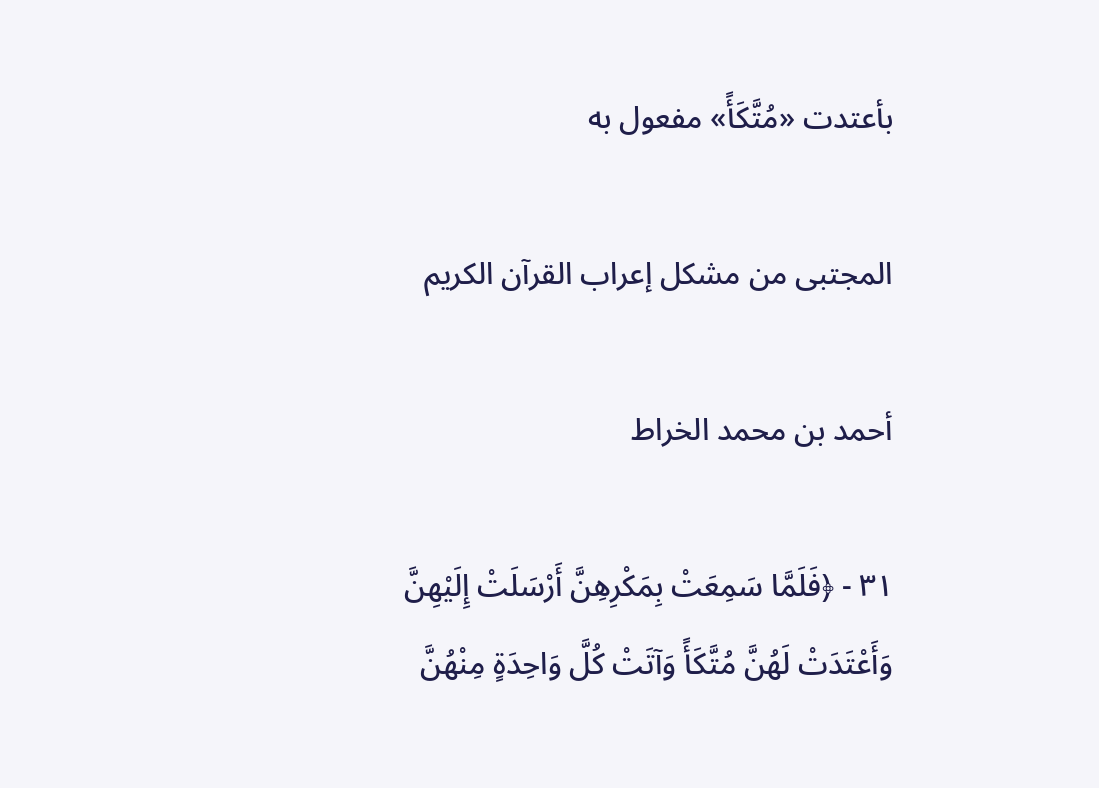بأعتدت «مُتَّكَأً» مفعول به

المجتبى من مشكل إعراب القرآن الكريم

أحمد بن محمد الخراط

٣١ - ﴿فَلَمَّا سَمِعَتْ بِمَكْرِهِنَّ أَرْسَلَتْ إِلَيْهِنَّ وَأَعْتَدَتْ لَهُنَّ مُتَّكَأً وَآتَتْ كُلَّ وَاحِدَةٍ مِنْهُنَّ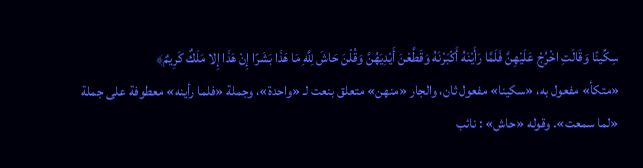سِكِّينًا وَقَالَتِ اخْرُجْ عَلَيْهِنَّ فَلَمَّا رَأَيْنَهُ أَكْبَرْنَهُ وَقَطَّعْنَ أَيْدِيَهُنَّ وَقُلْنَ حَاشَ لِلَّهِ مَا هَذَا بَشَرًا إِنْ هَذَا إِلا مَلَكٌ كَرِيمٌ﴾
«متكأ» مفعول به، «سكينا» مفعول ثان، والجار «منهن» متعلق بنعت لـ «واحدة»، وجملة «فلما رأينه» معطوفة على جملة «لما سمعت». وقوله «حاش» : نائب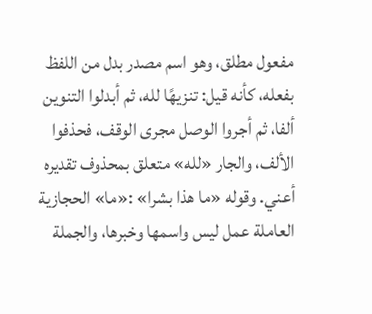مفعول مطلق، وهو اسم مصدر بدل من اللفظ بفعله، كأنه قيل: تنزيهًا لله، ثم أبدلوا التنوين ألفا، ثم أجروا الوصل مجرى الوقف، فحذفوا الألف، والجار «لله» متعلق بمحذوف تقديره أعني. وقوله «ما هذا بشرا» :«ما» الحجازية العاملة عمل ليس واسمها وخبرها، والجملة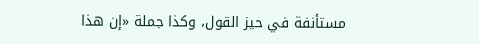مستأنفة في حيز القول، وكذا جملة «إن هذا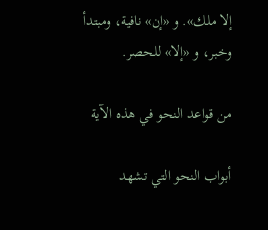إلا ملك». و «إن» نافية، ومبتدأ وخبر، و «إلا» للحصر.

من قواعد النحو في هذه الآية

أبواب النحو التي تشهد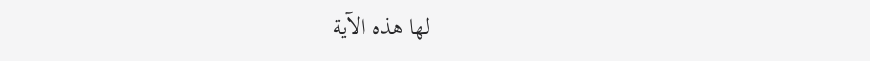لها هذه الآية